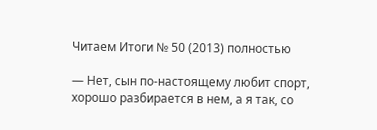Читаем Итоги № 50 (2013) полностью

— Нет, сын по-настоящему любит спорт, хорошо разбирается в нем, а я так, со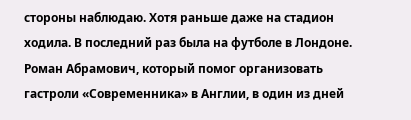стороны наблюдаю. Хотя раньше даже на стадион ходила. В последний раз была на футболе в Лондоне. Роман Абрамович, который помог организовать гастроли «Современника» в Англии, в один из дней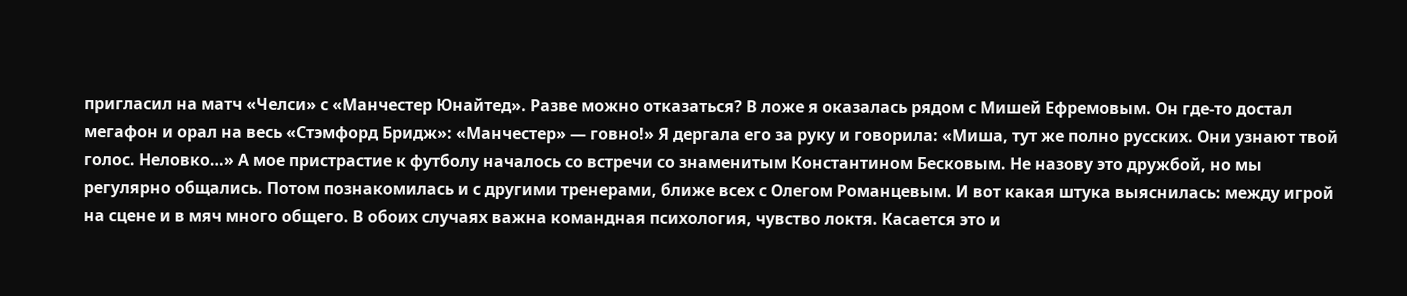пригласил на матч «Челси» с «Манчестер Юнайтед». Разве можно отказаться? В ложе я оказалась рядом с Мишей Ефремовым. Он где-то достал мегафон и орал на весь «Стэмфорд Бридж»: «Манчестер» — говно!» Я дергала его за руку и говорила: «Миша, тут же полно русских. Они узнают твой голос. Неловко…» А мое пристрастие к футболу началось со встречи со знаменитым Константином Бесковым. Не назову это дружбой, но мы регулярно общались. Потом познакомилась и с другими тренерами, ближе всех с Олегом Романцевым. И вот какая штука выяснилась: между игрой на сцене и в мяч много общего. В обоих случаях важна командная психология, чувство локтя. Касается это и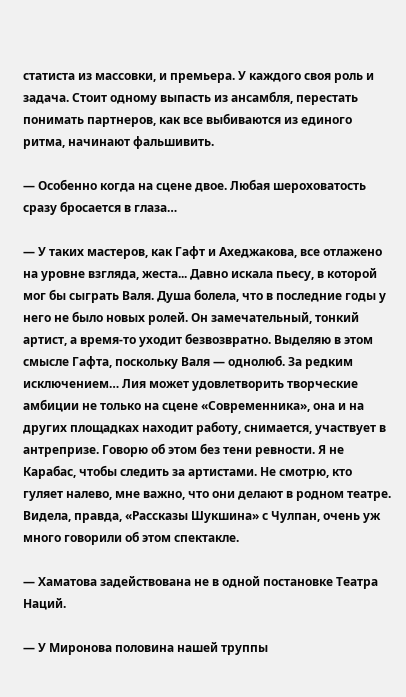статиста из массовки, и премьера. У каждого своя роль и задача. Стоит одному выпасть из ансамбля, перестать понимать партнеров, как все выбиваются из единого ритма, начинают фальшивить.

— Особенно когда на сцене двое. Любая шероховатость сразу бросается в глаза…

— У таких мастеров, как Гафт и Ахеджакова, все отлажено на уровне взгляда, жеста... Давно искала пьесу, в которой мог бы сыграть Валя. Душа болела, что в последние годы у него не было новых ролей. Он замечательный, тонкий артист, а время-то уходит безвозвратно. Выделяю в этом смысле Гафта, поскольку Валя — однолюб. За редким исключением… Лия может удовлетворить творческие амбиции не только на сцене «Современника», она и на других площадках находит работу, снимается, участвует в антрепризе. Говорю об этом без тени ревности. Я не Карабас, чтобы следить за артистами. Не смотрю, кто гуляет налево, мне важно, что они делают в родном театре. Видела, правда, «Рассказы Шукшина» с Чулпан, очень уж много говорили об этом спектакле.

— Хаматова задействована не в одной постановке Театра Наций.

— У Миронова половина нашей труппы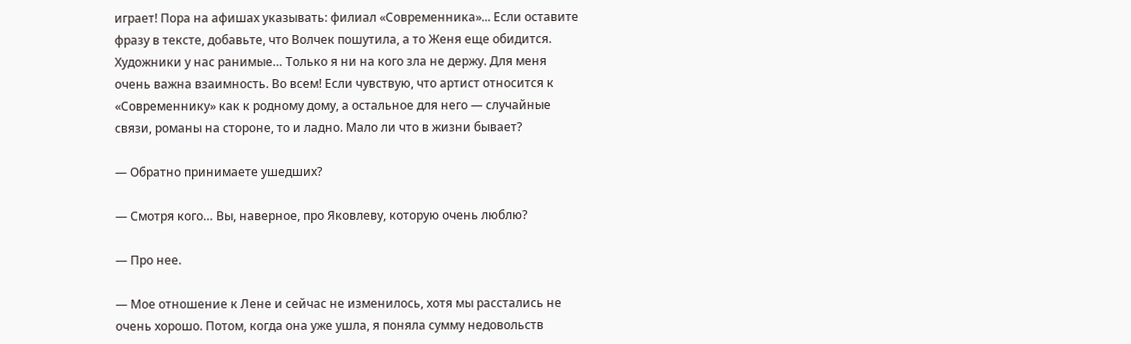играет! Пора на афишах указывать: филиал «Современника»... Если оставите фразу в тексте, добавьте, что Волчек пошутила, а то Женя еще обидится. Художники у нас ранимые… Только я ни на кого зла не держу. Для меня очень важна взаимность. Во всем! Если чувствую, что артист относится к «Современнику» как к родному дому, а остальное для него — случайные связи, романы на стороне, то и ладно. Мало ли что в жизни бывает?

— Обратно принимаете ушедших?

— Смотря кого… Вы, наверное, про Яковлеву, которую очень люблю?

— Про нее.

— Мое отношение к Лене и сейчас не изменилось, хотя мы расстались не очень хорошо. Потом, когда она уже ушла, я поняла сумму недовольств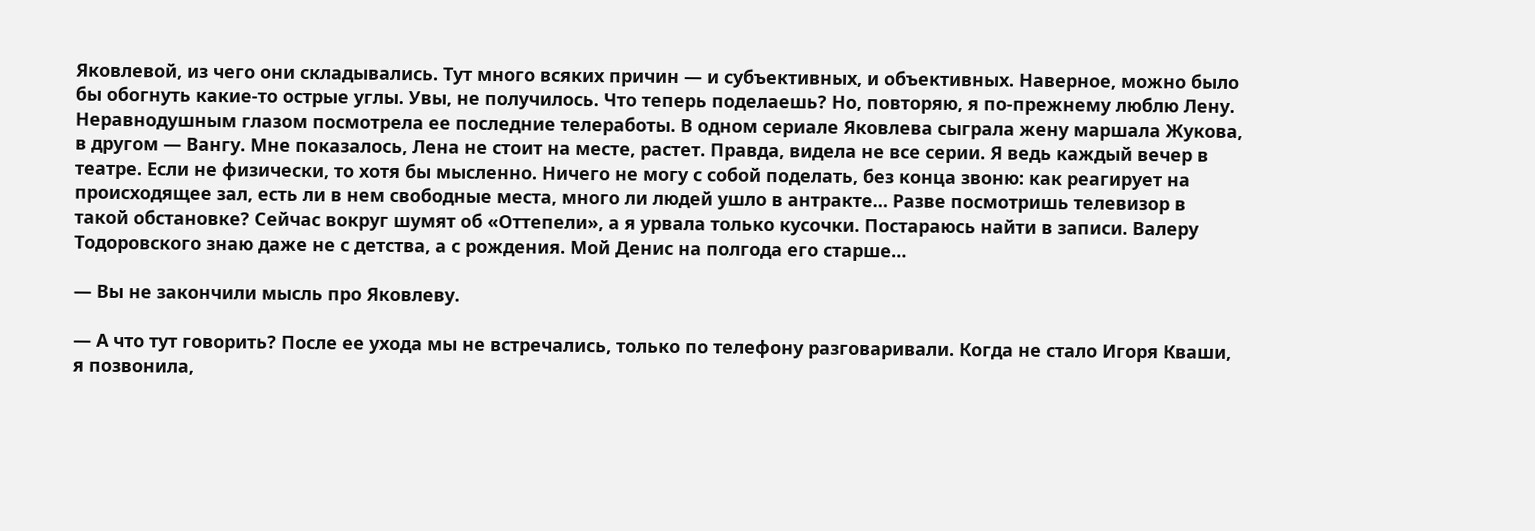Яковлевой, из чего они складывались. Тут много всяких причин — и субъективных, и объективных. Наверное, можно было бы обогнуть какие-то острые углы. Увы, не получилось. Что теперь поделаешь? Но, повторяю, я по-прежнему люблю Лену. Неравнодушным глазом посмотрела ее последние телеработы. В одном сериале Яковлева сыграла жену маршала Жукова, в другом — Вангу. Мне показалось, Лена не стоит на месте, растет. Правда, видела не все серии. Я ведь каждый вечер в театре. Если не физически, то хотя бы мысленно. Ничего не могу с собой поделать, без конца звоню: как реагирует на происходящее зал, есть ли в нем свободные места, много ли людей ушло в антракте… Разве посмотришь телевизор в такой обстановке? Сейчас вокруг шумят об «Оттепели», а я урвала только кусочки. Постараюсь найти в записи. Валеру Тодоровского знаю даже не с детства, а с рождения. Мой Денис на полгода его старше…

— Вы не закончили мысль про Яковлеву.

— А что тут говорить? После ее ухода мы не встречались, только по телефону разговаривали. Когда не стало Игоря Кваши, я позвонила,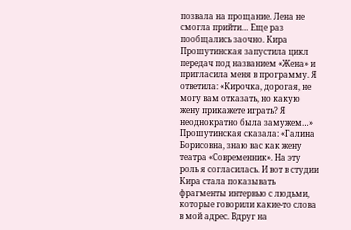позвала на прощание. Лена не смогла прийти… Еще раз пообщались заочно. Кира Прошутинская запустила цикл передач под названием «Жена» и пригласила меня в программу. Я ответила: «Кирочка, дорогая, не могу вам отказать, но какую жену прикажете играть? Я неоднократно была замужем…» Прошутинская сказала: «Галина Борисовна, знаю вас как жену театра «Современник». На эту роль я согласилась. И вот в студии Кира стала показывать фрагменты интервью с людьми, которые говорили какие-то слова в мой адрес. Вдруг на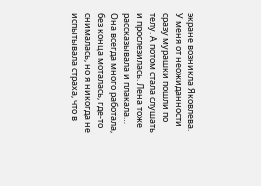экране возникла Яковлева. У меня от неожиданности сразу мурашки пошли по телу. А потом стала слушать и прослезилась. Лена тоже рассказывала и плакала… Она всегда много работала, без конца моталась, где-то снималась, но я никогда не испытывала страха, что в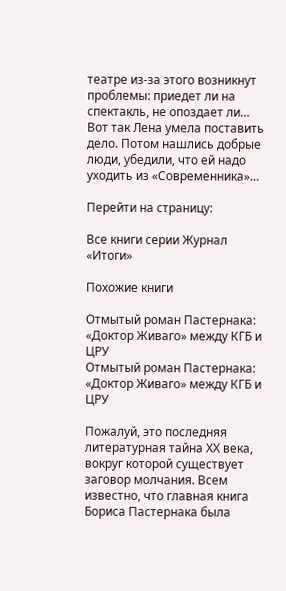театре из-за этого возникнут проблемы: приедет ли на спектакль, не опоздает ли… Вот так Лена умела поставить дело. Потом нашлись добрые люди, убедили, что ей надо уходить из «Современника»…

Перейти на страницу:

Все книги серии Журнал «Итоги»

Похожие книги

Отмытый роман Пастернака: «Доктор Живаго» между КГБ и ЦРУ
Отмытый роман Пастернака: «Доктор Живаго» между КГБ и ЦРУ

Пожалуй, это последняя литературная тайна ХХ века, вокруг которой существует заговор молчания. Всем известно, что главная книга Бориса Пастернака была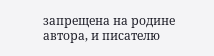запрещена на родине автора, и писателю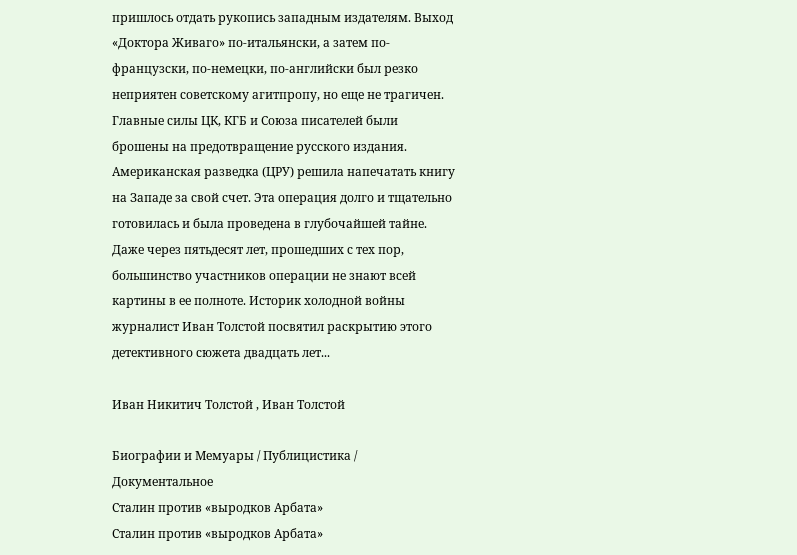пришлось отдать рукопись западным издателям. Выход «Доктора Живаго» по-итальянски, а затем по-французски, по-немецки, по-английски был резко неприятен советскому агитпропу, но еще не трагичен. Главные силы ЦК, КГБ и Союза писателей были брошены на предотвращение русского издания. Американская разведка (ЦРУ) решила напечатать книгу на Западе за свой счет. Эта операция долго и тщательно готовилась и была проведена в глубочайшей тайне. Даже через пятьдесят лет, прошедших с тех пор, большинство участников операции не знают всей картины в ее полноте. Историк холодной войны журналист Иван Толстой посвятил раскрытию этого детективного сюжета двадцать лет...

Иван Никитич Толстой , Иван Толстой

Биографии и Мемуары / Публицистика / Документальное
Сталин против «выродков Арбата»
Сталин против «выродков Арбата»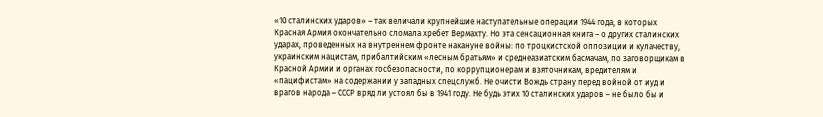«10 сталинских ударов» – так величали крупнейшие наступательные операции 1944 года, в которых Красная Армия окончательно сломала хребет Вермахту. Но эта сенсационная книга – о других сталинских ударах, проведенных на внутреннем фронте накануне войны: по троцкистской оппозиции и кулачеству, украинским нацистам, прибалтийским «лесным братьям» и среднеазиатским басмачам, по заговорщикам в Красной Армии и органах госбезопасности, по коррупционерам и взяточникам, вредителям и «пацифистам» на содержании у западных спецслужб. Не очисти Вождь страну перед войной от иуд и врагов народа – СССР вряд ли устоял бы в 1941 году. Не будь этих 10 сталинских ударов – не было бы и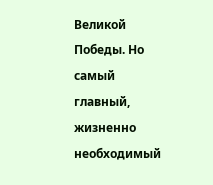Великой Победы. Но самый главный, жизненно необходимый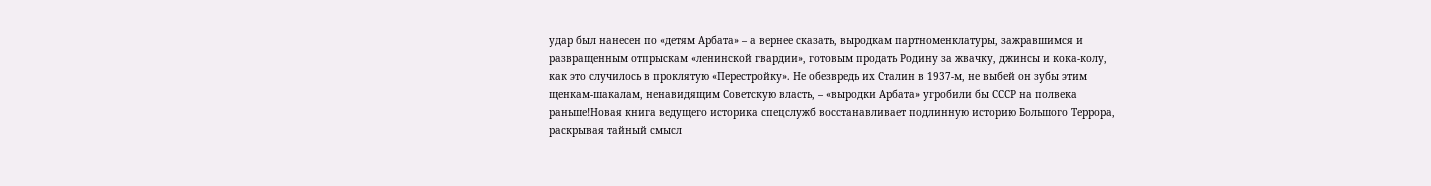удар был нанесен по «детям Арбата» – а вернее сказать, выродкам партноменклатуры, зажравшимся и развращенным отпрыскам «ленинской гвардии», готовым продать Родину за жвачку, джинсы и кока-колу, как это случилось в проклятую «Перестройку». Не обезвредь их Сталин в 1937-м, не выбей он зубы этим щенкам-шакалам, ненавидящим Советскую власть, – «выродки Арбата» угробили бы СССР на полвека раньше!Новая книга ведущего историка спецслужб восстанавливает подлинную историю Большого Террора, раскрывая тайный смысл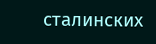сталинских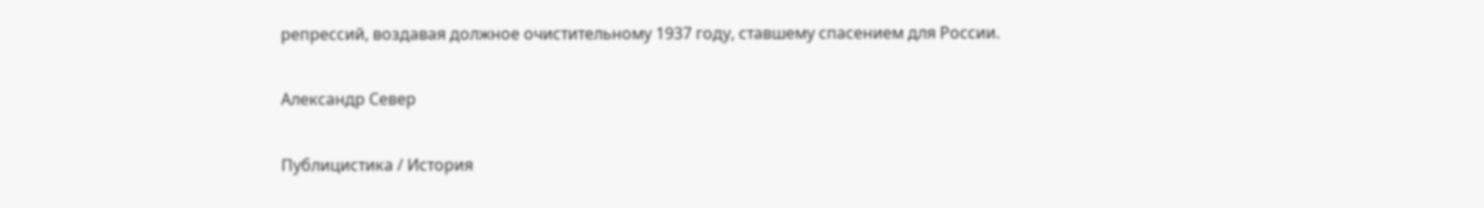репрессий, воздавая должное очистительному 1937 году, ставшему спасением для России.

Александр Север

Публицистика / История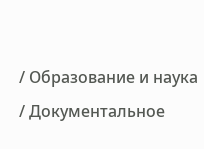/ Образование и наука / Документальное